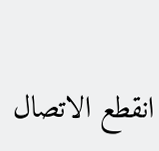انقطع الاتصال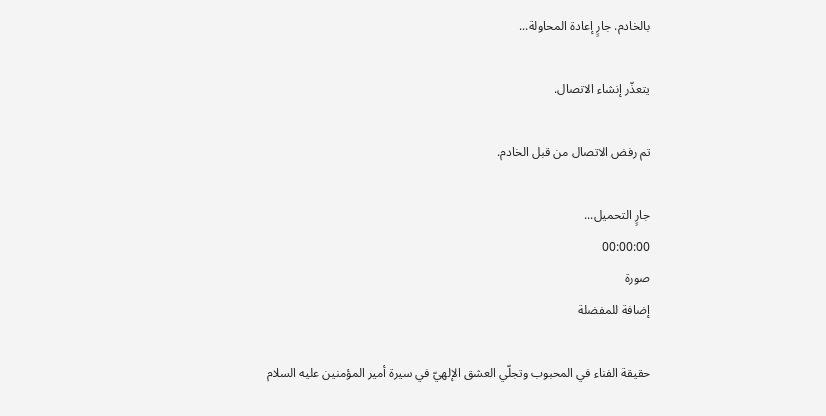بالخادم. جارٍ إعادة المحاولة...

يتعذّر إنشاء الاتصال.

تم رفض الاتصال من قبل الخادم.

جارٍ التحميل...
00:00:00
صورة
إضافة للمفضلة

حقيقة الفناء في المحبوب وتجلّي العشق الإلهيّ في سيرة أمير المؤمنين عليه السلام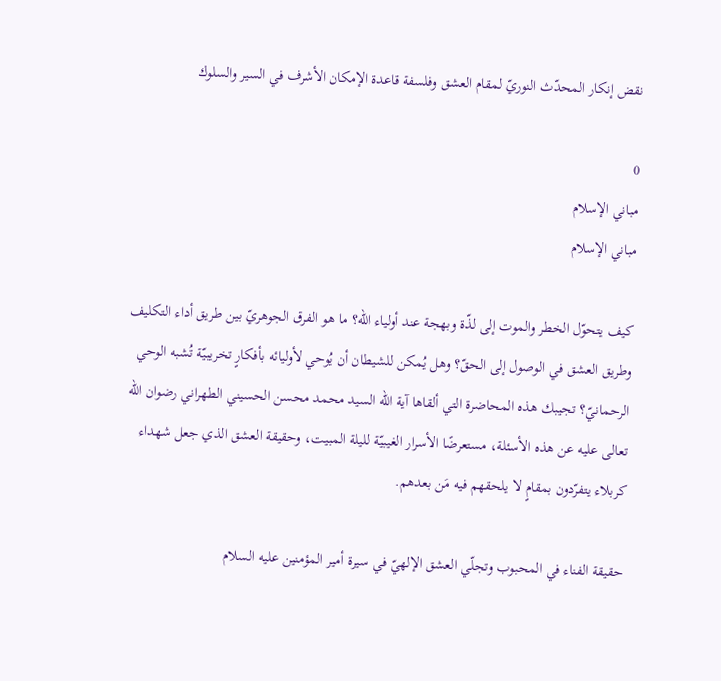نقض إنكار المحدّث النوريّ لمقام العشق وفلسفة قاعدة الإمكان الأشرف في السير والسلوك

0
مباني الإسلام
مباني الإسلام

كيف يتحوّل الخطر والموت إلى لذّة وبهجة عند أولياء الله؟ ما هو الفرق الجوهريّ بين طريق أداء التكليف وطريق العشق في الوصول إلى الحقّ؟ وهل يُمكن للشيطان أن يُوحي لأوليائه بأفكارٍ تخريبيّة تُشبه الوحي الرحمانيّ؟ تجيبك هذه المحاضرة التي ألقاها آية الله السيد محمد محسن الحسيني الطهراني رضوان الله تعالى عليه عن هذه الأسئلة، مستعرضًا الأسرار الغيبيّة لليلة المبيت، وحقيقة العشق الذي جعل شهداء كربلاء يتفرّدون بمقامٍ لا يلحقهم فيه مَن بعدهم.

حقيقة الفناء في المحبوب وتجلّي العشق الإلهيّ في سيرة أمير المؤمنين عليه السلام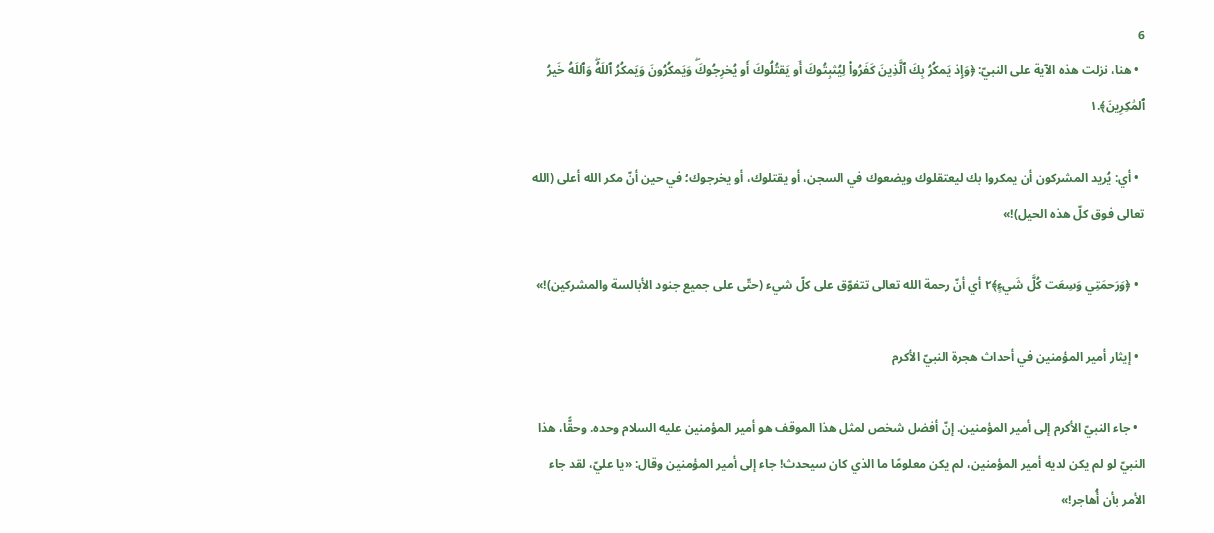6
  • هنا، نزلت هذه الآية على النبيّ: ﴿وَإِذ يَمكُرُ بِكَ ٱلَّذِينَ كَفَرُواْ لِيُثبِتُوكَ أَو يَقتُلُوكَ أَو يُخرِجُوكَۖ وَيَمكُرُونَ وَيَمكُرُ ٱللَهُۖ وَٱللَهُ خَيرُ ٱلمَٰكِرِينَ﴾.۱

  • أي: يُريد المشركون أن يمكروا بك ليعتقلوك ويضعوك في السجن، أو يقتلوك، أو يخرجوك؛ في حين أنّ مكر الله أعلى (الله تعالى فوق كلّ هذه الحيل)!»

  • ﴿وَرَحمَتِي وَسِعَت كُلَّ شَيءٍ﴾٢ أي أنّ رحمة الله تعالى تتفوّق على كلّ شيء (حتّى على جميع جنود الأبالسة والمشركين)!»

  • إيثار أمير المؤمنين في أحداث هجرة النبيّ الأكرم

  • جاء النبيّ الأكرم إلى أمير المؤمنين. إنّ أفضل شخص لمثل هذا الموقف هو أمير المؤمنين عليه السلام وحده. وحقًّا، هذا النبيّ لو لم يكن لديه أمير المؤمنين، لم يكن معلومًا ما الذي كان سيحدث! جاء إلى أمير المؤمنين وقال: «يا عليّ، لقد جاء الأمر بأن أُهاجر!»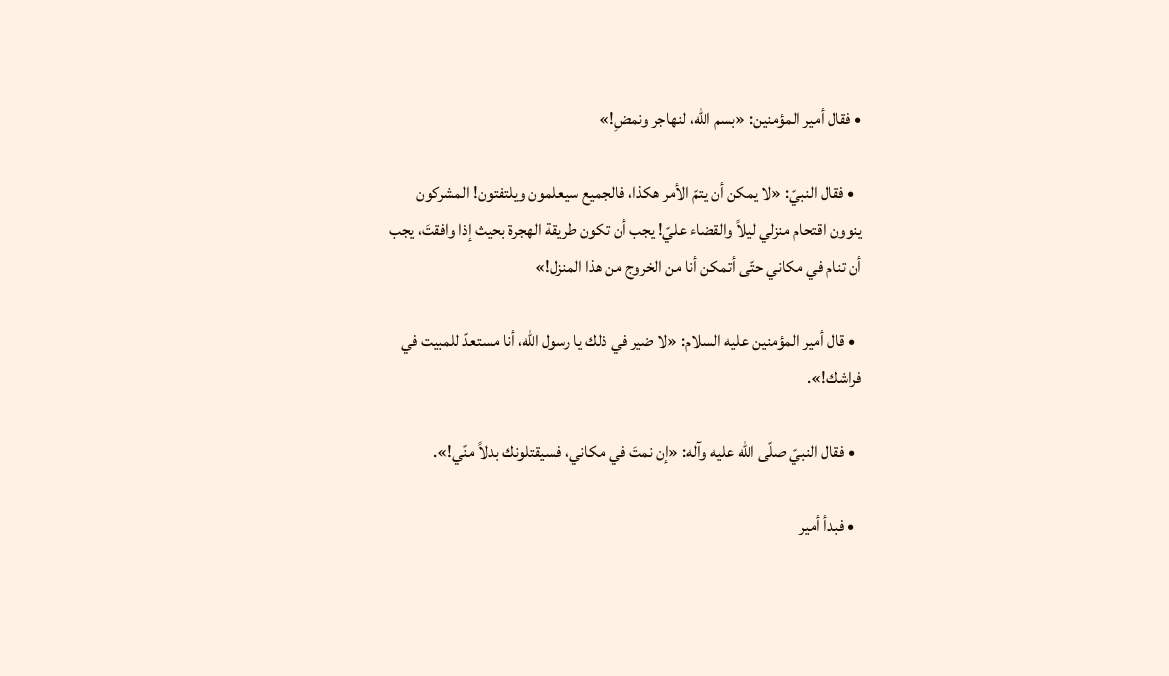• فقال أمير المؤمنين: «بسم الله، لنهاجر ونمضِ!»

  • فقال النبيّ: «لا يمكن أن يتمّ الأمر هكذا، فالجميع سيعلمون ويلتفتون! المشركون ينوون اقتحام منزلي ليلاً والقضاء عليّ! يجب أن تكون طريقة الهجرة بحيث إذا وافقتَ، يجب أن تنام في مكاني حتّى أتمكن أنا من الخروج من هذا المنزل!»

  • قال أمير المؤمنين عليه السلام: «لا ضير في ذلك يا رسول الله، أنا مستعدّ للمبيت في فراشك!».

  • فقال النبيّ صلّى الله عليه وآله: «إن نمتَ في مكاني، فسيقتلونك بدلاً منّي!».

  • فبدأ أمير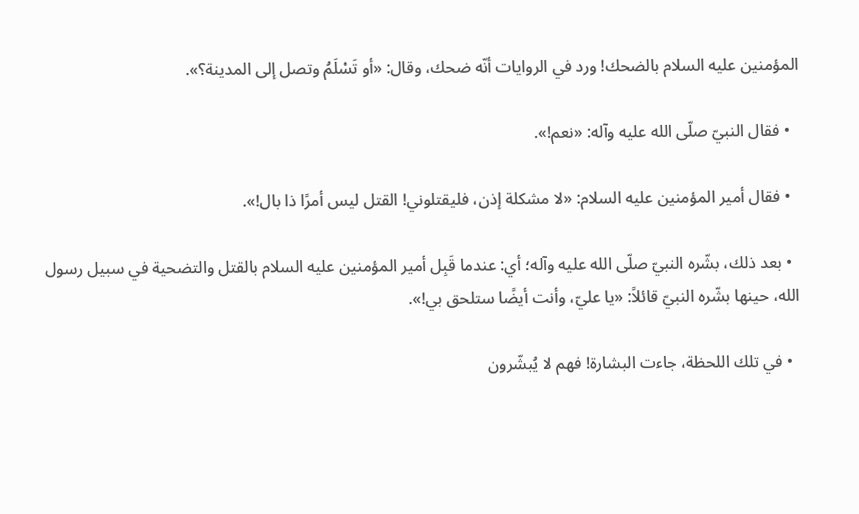المؤمنين عليه السلام بالضحك! ورد في الروايات أنّه ضحك، وقال: «أو تَسْلَمُ وتصل إلى المدينة؟».

  • فقال النبيّ صلّى الله عليه وآله: «نعم!».

  • فقال أمير المؤمنين عليه السلام: «لا مشكلة إذن، فليقتلوني! القتل ليس أمرًا ذا بال!».

  • بعد ذلك، بشّره النبيّ صلّى الله عليه وآله؛ أي: عندما قَبِل أمير المؤمنين عليه السلام بالقتل والتضحية في سبيل رسول الله، حينها بشّره النبيّ قائلاً: «يا عليّ، وأنت أيضًا ستلحق بي!».

  • في تلك اللحظة، جاءت البشارة! فهم لا يُبشّرون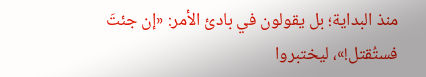منذ البداية؛ بل يقولون في بادئ الأمر: «إن جئتَ فستُقتل!»، ليختبروا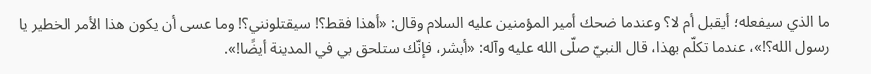ما الذي سيفعله؛ أيقبل أم لا؟ وعندما ضحك أمير المؤمنين عليه السلام وقال: «أهذا فقط؟! سيقتلونني؟! وما عسى أن يكون هذا الأمر الخطير يا رسول الله؟!»، عندما تكلّم بهذا، قال النبيّ صلّى الله عليه وآله: «أبشر، فإنّك ستلحق بي في المدينة أيضًا!».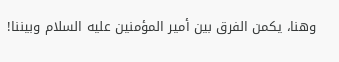وهنا، يكمن الفرق بين أمير المؤمنين عليه السلام وبيننا!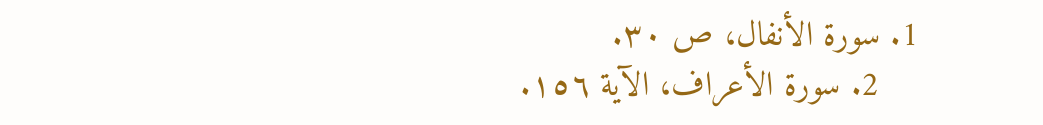1. سورة الأنفال، ص ٣۰.
    2. سورة الأعراف، الآية ۱٥٦.